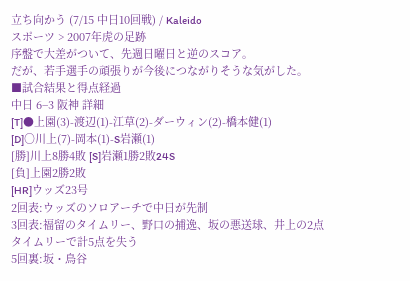立ち向かう (7/15 中日10回戦) / Kaleido
スポーツ > 2007年虎の足跡
序盤で大差がついて、先週日曜日と逆のスコア。
だが、若手選手の頑張りが今後につながりそうな気がした。
■試合結果と得点経過
中日 6−3 阪神 詳細
[T]●上園(3)-渡辺(1)-江草(2)-ダーウィン(2)-橋本健(1)
[D]○川上(7)-岡本(1)-S岩瀬(1)
[勝]川上8勝4敗 [S]岩瀬1勝2敗24S
[負]上園2勝2敗
[HR]ウッズ23号
2回表:ウッズのソロアーチで中日が先制
3回表:福留のタイムリー、野口の捕逸、坂の悪送球、井上の2点タイムリーで計5点を失う
5回裏:坂・鳥谷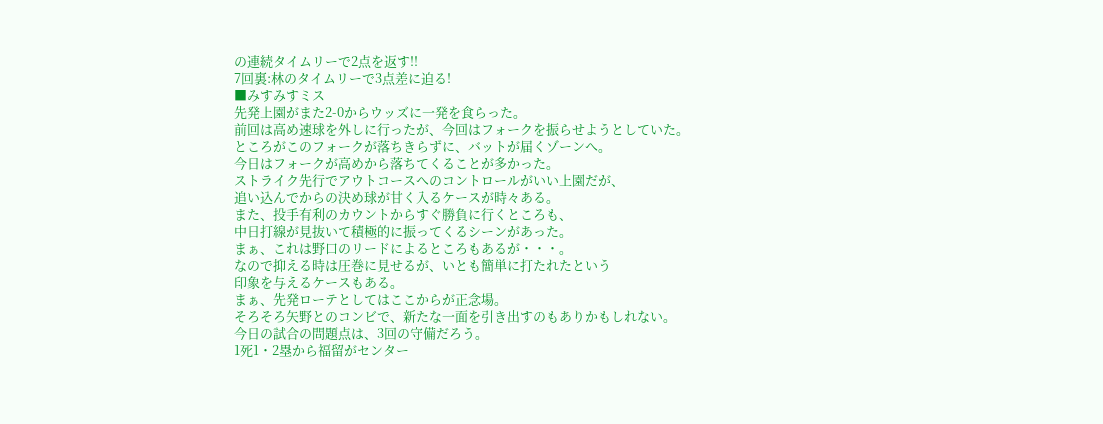の連続タイムリーで2点を返す!!
7回裏:林のタイムリーで3点差に迫る!
■みすみすミス
先発上園がまた2-0からウッズに一発を食らった。
前回は高め速球を外しに行ったが、今回はフォークを振らせようとしていた。
ところがこのフォークが落ちきらずに、バットが届くゾーンへ。
今日はフォークが高めから落ちてくることが多かった。
ストライク先行でアウトコースへのコントロールがいい上園だが、
追い込んでからの決め球が甘く入るケースが時々ある。
また、投手有利のカウントからすぐ勝負に行くところも、
中日打線が見抜いて積極的に振ってくるシーンがあった。
まぁ、これは野口のリードによるところもあるが・・・。
なので抑える時は圧巻に見せるが、いとも簡単に打たれたという
印象を与えるケースもある。
まぁ、先発ローテとしてはここからが正念場。
そろそろ矢野とのコンビで、新たな一面を引き出すのもありかもしれない。
今日の試合の問題点は、3回の守備だろう。
1死1・2塁から福留がセンター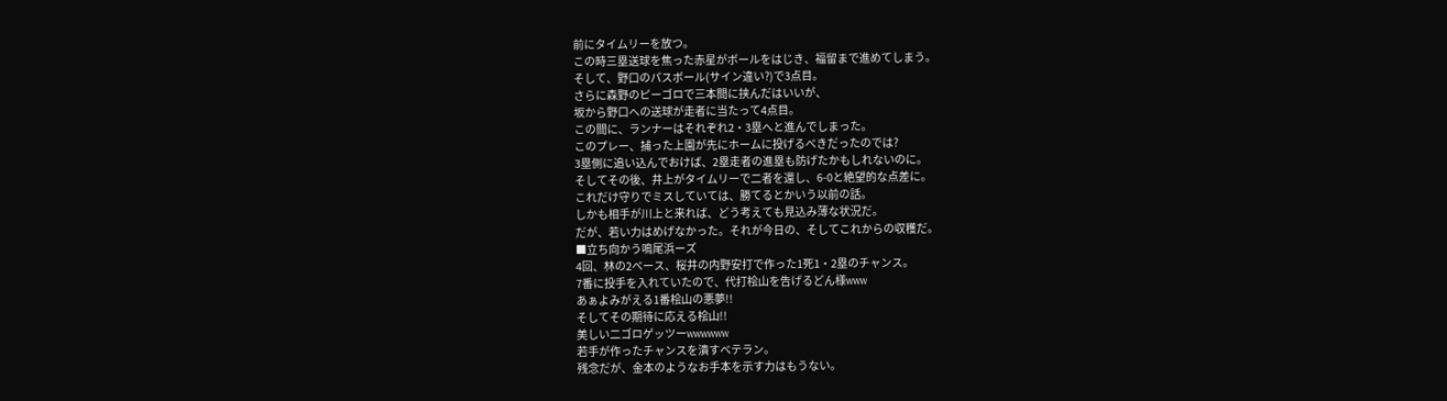前にタイムリーを放つ。
この時三塁送球を焦った赤星がボールをはじき、福留まで進めてしまう。
そして、野口のパスボール(サイン違い?)で3点目。
さらに森野のピーゴロで三本間に挟んだはいいが、
坂から野口への送球が走者に当たって4点目。
この間に、ランナーはそれぞれ2・3塁へと進んでしまった。
このプレー、捕った上園が先にホームに投げるべきだったのでは?
3塁側に追い込んでおけば、2塁走者の進塁も防げたかもしれないのに。
そしてその後、井上がタイムリーで二者を還し、6-0と絶望的な点差に。
これだけ守りでミスしていては、勝てるとかいう以前の話。
しかも相手が川上と来れば、どう考えても見込み薄な状況だ。
だが、若い力はめげなかった。それが今日の、そしてこれからの収穫だ。
■立ち向かう鳴尾浜ーズ
4回、林の2ベース、桜井の内野安打で作った1死1・2塁のチャンス。
7番に投手を入れていたので、代打桧山を告げるどん様www
あぁよみがえる1番桧山の悪夢!!
そしてその期待に応える桧山!!
美しい二ゴロゲッツーwwwwww
若手が作ったチャンスを潰すベテラン。
残念だが、金本のようなお手本を示す力はもうない。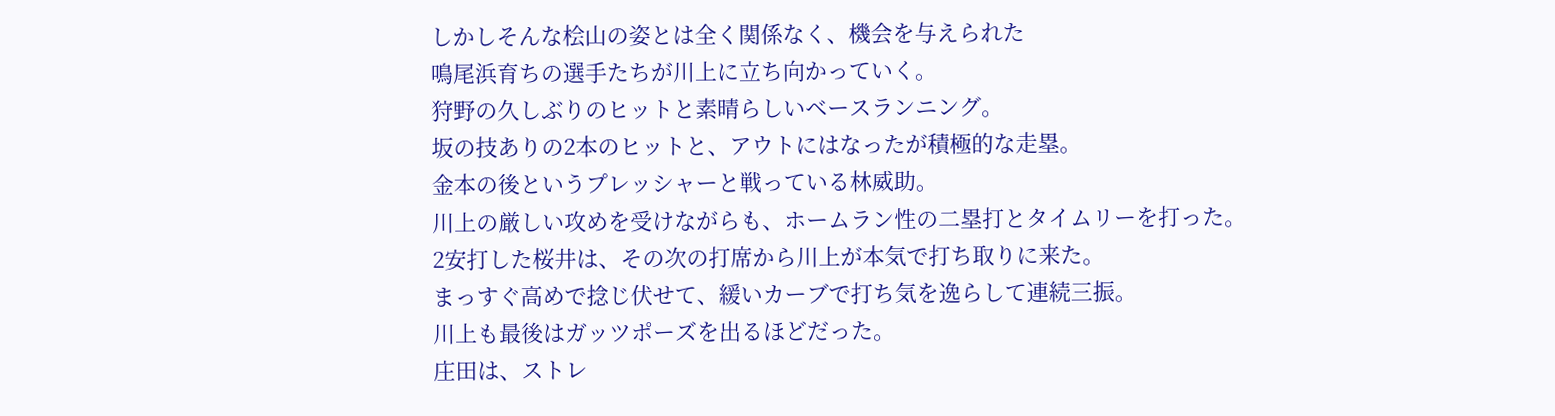しかしそんな桧山の姿とは全く関係なく、機会を与えられた
鳴尾浜育ちの選手たちが川上に立ち向かっていく。
狩野の久しぶりのヒットと素晴らしいベースランニング。
坂の技ありの2本のヒットと、アウトにはなったが積極的な走塁。
金本の後というプレッシャーと戦っている林威助。
川上の厳しい攻めを受けながらも、ホームラン性の二塁打とタイムリーを打った。
2安打した桜井は、その次の打席から川上が本気で打ち取りに来た。
まっすぐ高めで捻じ伏せて、緩いカーブで打ち気を逸らして連続三振。
川上も最後はガッツポーズを出るほどだった。
庄田は、ストレ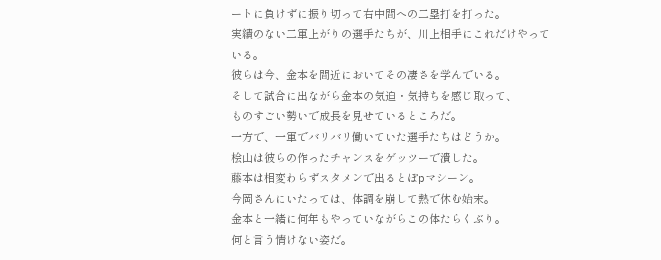ートに負けずに振り切って右中間への二塁打を打った。
実績のない二軍上がりの選手たちが、川上相手にこれだけやっている。
彼らは今、金本を間近においてその凄さを学んでいる。
そして試合に出ながら金本の気迫・気持ちを感じ取って、
ものすごい勢いで成長を見せているところだ。
一方で、一軍でバリバリ働いていた選手たちはどうか。
桧山は彼らの作ったチャンスをゲッツーで潰した。
藤本は相変わらずスタメンで出るとぽpマシーン。
今岡さんにいたっては、体調を崩して熱で休む始末。
金本と一緒に何年もやっていながらこの体たらくぶり。
何と言う情けない姿だ。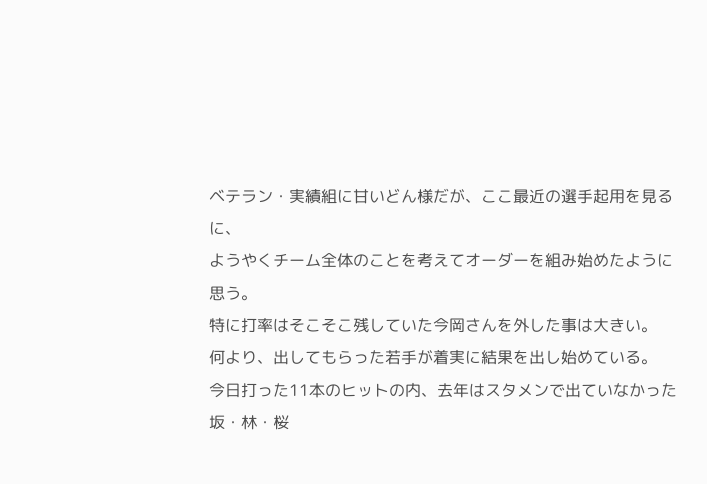ベテラン・実績組に甘いどん様だが、ここ最近の選手起用を見るに、
ようやくチーム全体のことを考えてオーダーを組み始めたように思う。
特に打率はそこそこ残していた今岡さんを外した事は大きい。
何より、出してもらった若手が着実に結果を出し始めている。
今日打った11本のヒットの内、去年はスタメンで出ていなかった
坂・林・桜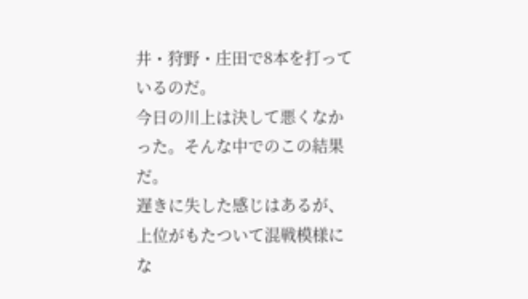井・狩野・庄田で8本を打っているのだ。
今日の川上は決して悪くなかった。そんな中でのこの結果だ。
遅きに失した感じはあるが、上位がもたついて混戦模様にな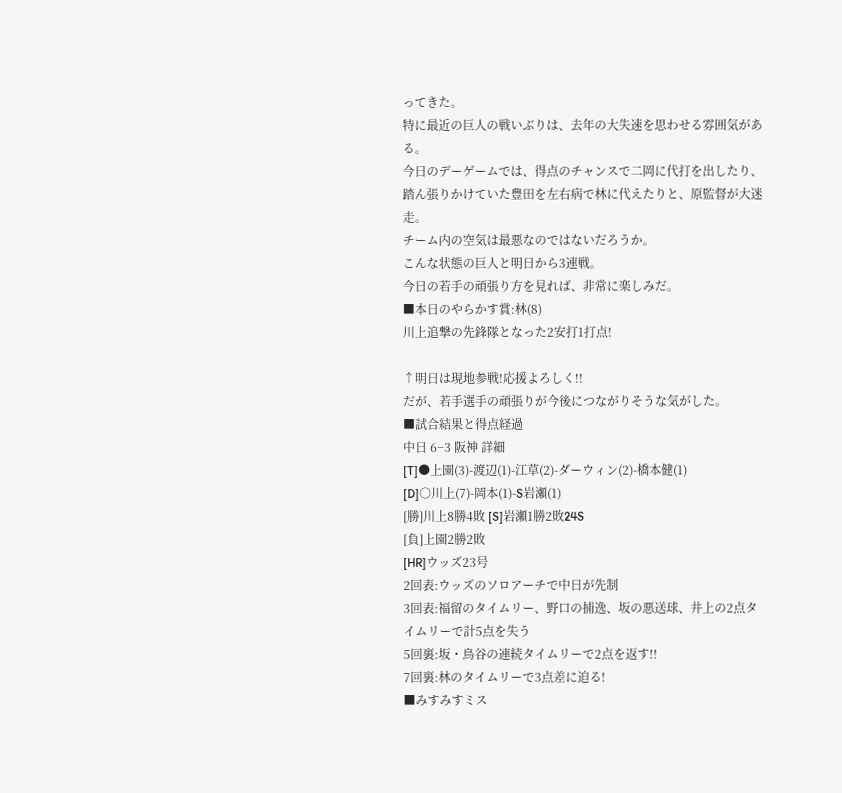ってきた。
特に最近の巨人の戦いぶりは、去年の大失速を思わせる雰囲気がある。
今日のデーゲームでは、得点のチャンスで二岡に代打を出したり、
踏ん張りかけていた豊田を左右病で林に代えたりと、原監督が大迷走。
チーム内の空気は最悪なのではないだろうか。
こんな状態の巨人と明日から3連戦。
今日の若手の頑張り方を見れば、非常に楽しみだ。
■本日のやらかす賞:林(8)
川上追撃の先鋒隊となった2安打1打点!

↑明日は現地参戦!応援よろしく!!
だが、若手選手の頑張りが今後につながりそうな気がした。
■試合結果と得点経過
中日 6−3 阪神 詳細
[T]●上園(3)-渡辺(1)-江草(2)-ダーウィン(2)-橋本健(1)
[D]○川上(7)-岡本(1)-S岩瀬(1)
[勝]川上8勝4敗 [S]岩瀬1勝2敗24S
[負]上園2勝2敗
[HR]ウッズ23号
2回表:ウッズのソロアーチで中日が先制
3回表:福留のタイムリー、野口の捕逸、坂の悪送球、井上の2点タイムリーで計5点を失う
5回裏:坂・鳥谷の連続タイムリーで2点を返す!!
7回裏:林のタイムリーで3点差に迫る!
■みすみすミス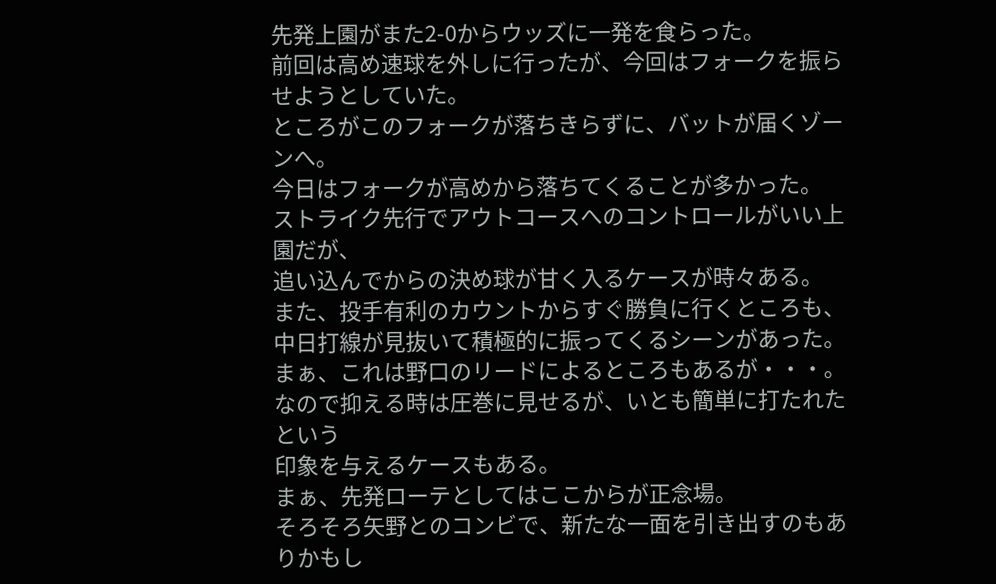先発上園がまた2-0からウッズに一発を食らった。
前回は高め速球を外しに行ったが、今回はフォークを振らせようとしていた。
ところがこのフォークが落ちきらずに、バットが届くゾーンへ。
今日はフォークが高めから落ちてくることが多かった。
ストライク先行でアウトコースへのコントロールがいい上園だが、
追い込んでからの決め球が甘く入るケースが時々ある。
また、投手有利のカウントからすぐ勝負に行くところも、
中日打線が見抜いて積極的に振ってくるシーンがあった。
まぁ、これは野口のリードによるところもあるが・・・。
なので抑える時は圧巻に見せるが、いとも簡単に打たれたという
印象を与えるケースもある。
まぁ、先発ローテとしてはここからが正念場。
そろそろ矢野とのコンビで、新たな一面を引き出すのもありかもし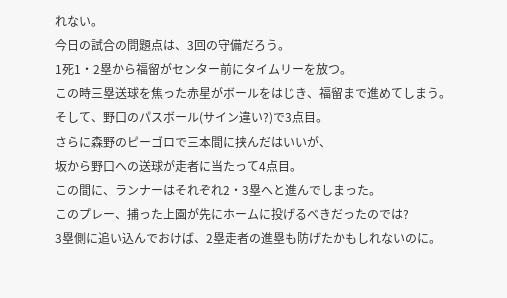れない。
今日の試合の問題点は、3回の守備だろう。
1死1・2塁から福留がセンター前にタイムリーを放つ。
この時三塁送球を焦った赤星がボールをはじき、福留まで進めてしまう。
そして、野口のパスボール(サイン違い?)で3点目。
さらに森野のピーゴロで三本間に挟んだはいいが、
坂から野口への送球が走者に当たって4点目。
この間に、ランナーはそれぞれ2・3塁へと進んでしまった。
このプレー、捕った上園が先にホームに投げるべきだったのでは?
3塁側に追い込んでおけば、2塁走者の進塁も防げたかもしれないのに。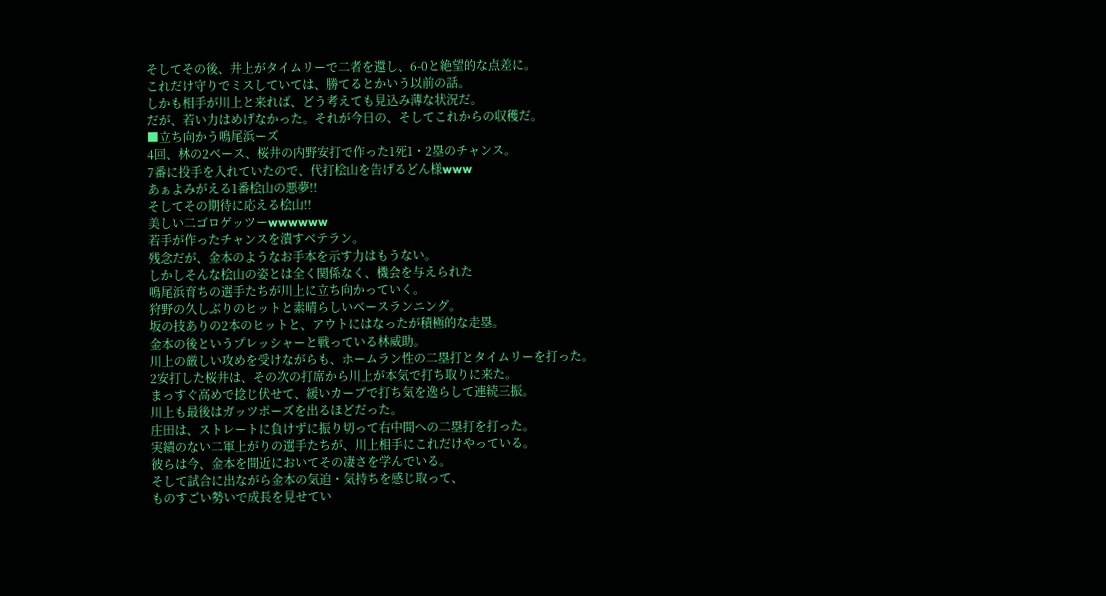そしてその後、井上がタイムリーで二者を還し、6-0と絶望的な点差に。
これだけ守りでミスしていては、勝てるとかいう以前の話。
しかも相手が川上と来れば、どう考えても見込み薄な状況だ。
だが、若い力はめげなかった。それが今日の、そしてこれからの収穫だ。
■立ち向かう鳴尾浜ーズ
4回、林の2ベース、桜井の内野安打で作った1死1・2塁のチャンス。
7番に投手を入れていたので、代打桧山を告げるどん様www
あぁよみがえる1番桧山の悪夢!!
そしてその期待に応える桧山!!
美しい二ゴロゲッツーwwwwww
若手が作ったチャンスを潰すベテラン。
残念だが、金本のようなお手本を示す力はもうない。
しかしそんな桧山の姿とは全く関係なく、機会を与えられた
鳴尾浜育ちの選手たちが川上に立ち向かっていく。
狩野の久しぶりのヒットと素晴らしいベースランニング。
坂の技ありの2本のヒットと、アウトにはなったが積極的な走塁。
金本の後というプレッシャーと戦っている林威助。
川上の厳しい攻めを受けながらも、ホームラン性の二塁打とタイムリーを打った。
2安打した桜井は、その次の打席から川上が本気で打ち取りに来た。
まっすぐ高めで捻じ伏せて、緩いカーブで打ち気を逸らして連続三振。
川上も最後はガッツポーズを出るほどだった。
庄田は、ストレートに負けずに振り切って右中間への二塁打を打った。
実績のない二軍上がりの選手たちが、川上相手にこれだけやっている。
彼らは今、金本を間近においてその凄さを学んでいる。
そして試合に出ながら金本の気迫・気持ちを感じ取って、
ものすごい勢いで成長を見せてい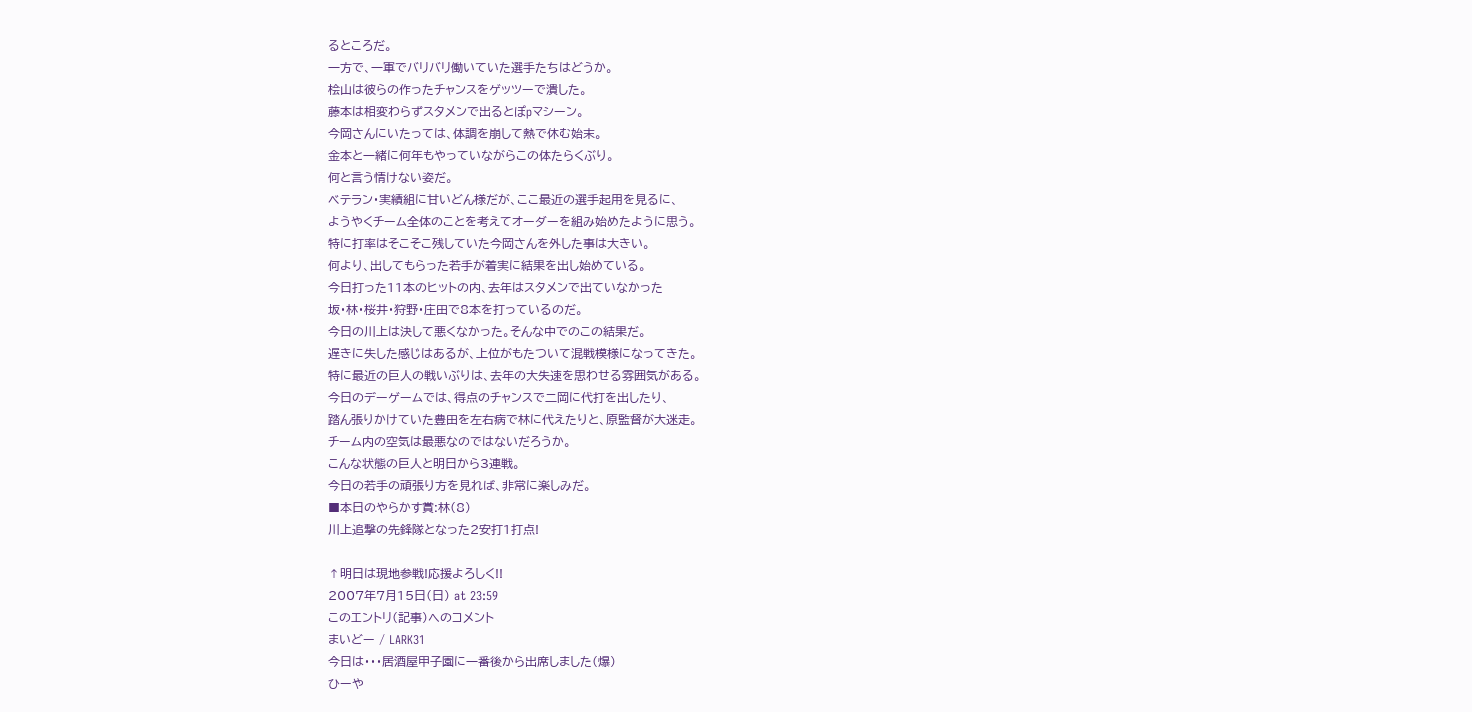るところだ。
一方で、一軍でバリバリ働いていた選手たちはどうか。
桧山は彼らの作ったチャンスをゲッツーで潰した。
藤本は相変わらずスタメンで出るとぽpマシーン。
今岡さんにいたっては、体調を崩して熱で休む始末。
金本と一緒に何年もやっていながらこの体たらくぶり。
何と言う情けない姿だ。
ベテラン・実績組に甘いどん様だが、ここ最近の選手起用を見るに、
ようやくチーム全体のことを考えてオーダーを組み始めたように思う。
特に打率はそこそこ残していた今岡さんを外した事は大きい。
何より、出してもらった若手が着実に結果を出し始めている。
今日打った11本のヒットの内、去年はスタメンで出ていなかった
坂・林・桜井・狩野・庄田で8本を打っているのだ。
今日の川上は決して悪くなかった。そんな中でのこの結果だ。
遅きに失した感じはあるが、上位がもたついて混戦模様になってきた。
特に最近の巨人の戦いぶりは、去年の大失速を思わせる雰囲気がある。
今日のデーゲームでは、得点のチャンスで二岡に代打を出したり、
踏ん張りかけていた豊田を左右病で林に代えたりと、原監督が大迷走。
チーム内の空気は最悪なのではないだろうか。
こんな状態の巨人と明日から3連戦。
今日の若手の頑張り方を見れば、非常に楽しみだ。
■本日のやらかす賞:林(8)
川上追撃の先鋒隊となった2安打1打点!

↑明日は現地参戦!応援よろしく!!
2007年7月15日(日) at 23:59
このエントリ(記事)へのコメント
まいどー / LARK31
今日は・・・居酒屋甲子園に一番後から出席しました(爆)
ひーや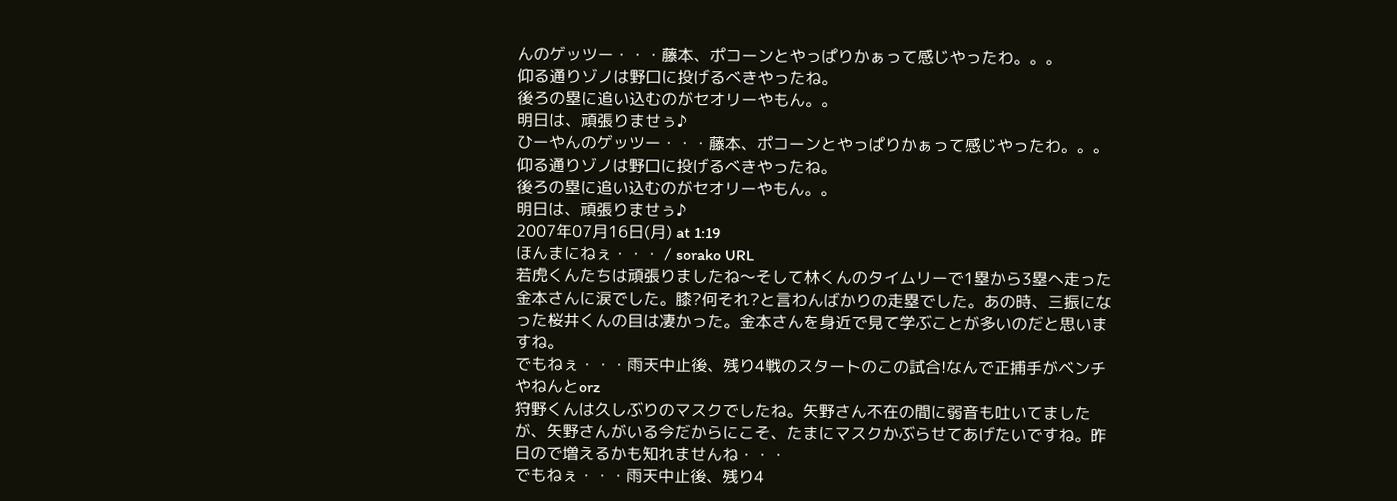んのゲッツー・・・藤本、ポコーンとやっぱりかぁって感じやったわ。。。
仰る通りゾノは野口に投げるべきやったね。
後ろの塁に追い込むのがセオリーやもん。。
明日は、頑張りませぅ♪
ひーやんのゲッツー・・・藤本、ポコーンとやっぱりかぁって感じやったわ。。。
仰る通りゾノは野口に投げるべきやったね。
後ろの塁に追い込むのがセオリーやもん。。
明日は、頑張りませぅ♪
2007年07月16日(月) at 1:19
ほんまにねぇ・・・ / sorako URL
若虎くんたちは頑張りましたね〜そして林くんのタイムリーで1塁から3塁へ走った金本さんに涙でした。膝?何それ?と言わんばかりの走塁でした。あの時、三振になった桜井くんの目は凄かった。金本さんを身近で見て学ぶことが多いのだと思いますね。
でもねぇ・・・雨天中止後、残り4戦のスタートのこの試合!なんで正捕手がベンチやねんとorz
狩野くんは久しぶりのマスクでしたね。矢野さん不在の間に弱音も吐いてましたが、矢野さんがいる今だからにこそ、たまにマスクかぶらせてあげたいですね。昨日ので増えるかも知れませんね・・・
でもねぇ・・・雨天中止後、残り4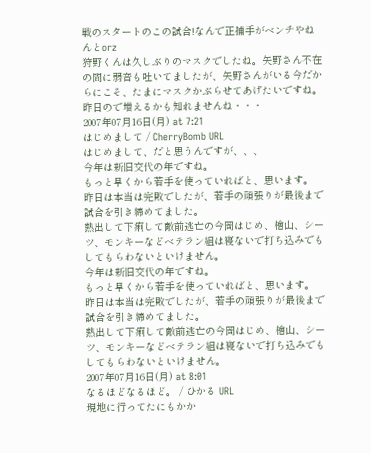戦のスタートのこの試合!なんで正捕手がベンチやねんとorz
狩野くんは久しぶりのマスクでしたね。矢野さん不在の間に弱音も吐いてましたが、矢野さんがいる今だからにこそ、たまにマスクかぶらせてあげたいですね。昨日ので増えるかも知れませんね・・・
2007年07月16日(月) at 7:21
はじめまして / CherryBomb URL
はじめまして、だと思うんですが、、、
今年は新旧交代の年ですね。
もっと早くから若手を使っていればと、思います。
昨日は本当は完敗でしたが、若手の頑張りが最後まで試合を引き締めてました。
熱出して下痢して敵前逃亡の今岡はじめ、檜山、シーツ、モンキーなどベテラン組は寝ないで打ち込みでもしてもらわないといけません。
今年は新旧交代の年ですね。
もっと早くから若手を使っていればと、思います。
昨日は本当は完敗でしたが、若手の頑張りが最後まで試合を引き締めてました。
熱出して下痢して敵前逃亡の今岡はじめ、檜山、シーツ、モンキーなどベテラン組は寝ないで打ち込みでもしてもらわないといけません。
2007年07月16日(月) at 8:01
なるほどなるほど。 / ひかる URL
現地に行ってたにもかか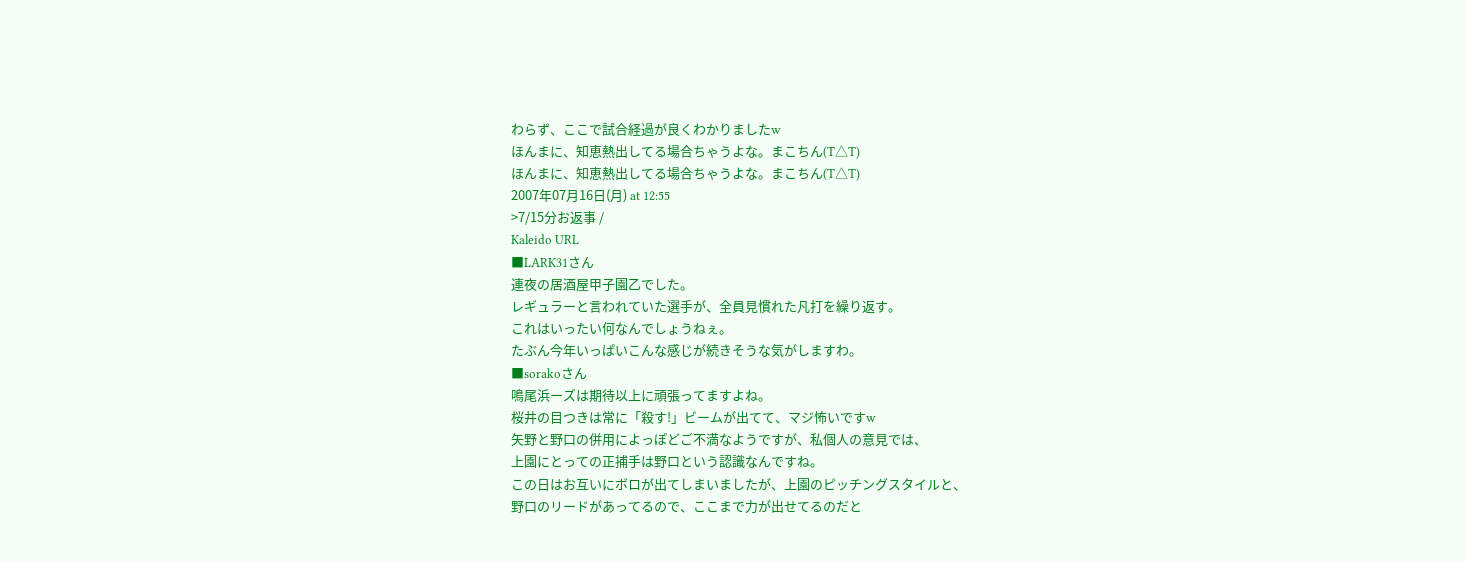わらず、ここで試合経過が良くわかりましたw
ほんまに、知恵熱出してる場合ちゃうよな。まこちん(T△T)
ほんまに、知恵熱出してる場合ちゃうよな。まこちん(T△T)
2007年07月16日(月) at 12:55
>7/15分お返事 /
Kaleido URL
■LARK31さん
連夜の居酒屋甲子園乙でした。
レギュラーと言われていた選手が、全員見慣れた凡打を繰り返す。
これはいったい何なんでしょうねぇ。
たぶん今年いっぱいこんな感じが続きそうな気がしますわ。
■sorakoさん
鳴尾浜ーズは期待以上に頑張ってますよね。
桜井の目つきは常に「殺す!」ビームが出てて、マジ怖いですw
矢野と野口の併用によっぽどご不満なようですが、私個人の意見では、
上園にとっての正捕手は野口という認識なんですね。
この日はお互いにボロが出てしまいましたが、上園のピッチングスタイルと、
野口のリードがあってるので、ここまで力が出せてるのだと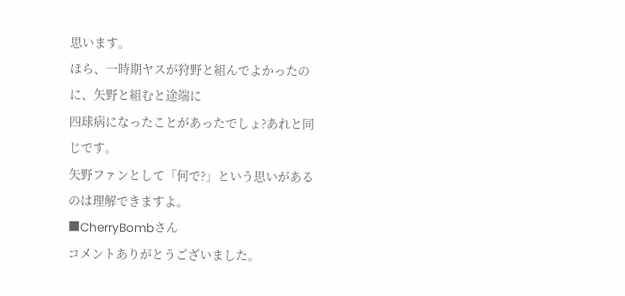思います。
ほら、一時期ヤスが狩野と組んでよかったのに、矢野と組むと途端に
四球病になったことがあったでしょ?あれと同じです。
矢野ファンとして「何で?」という思いがあるのは理解できますよ。
■CherryBombさん
コメントありがとうございました。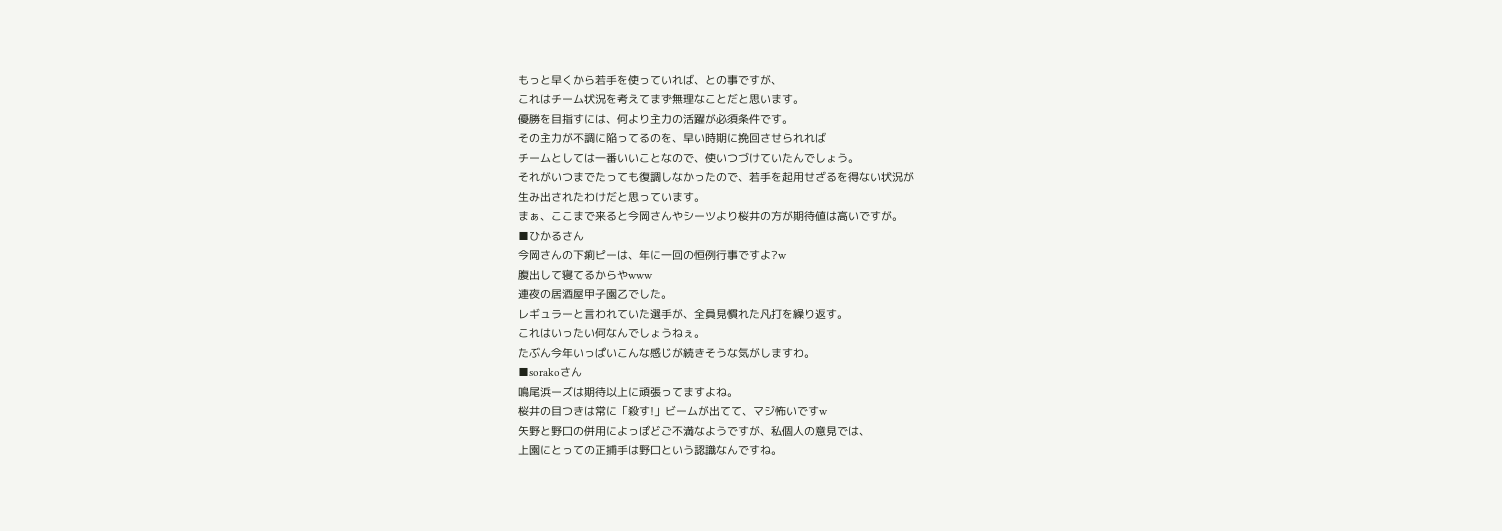もっと早くから若手を使っていれば、との事ですが、
これはチーム状況を考えてまず無理なことだと思います。
優勝を目指すには、何より主力の活躍が必須条件です。
その主力が不調に陥ってるのを、早い時期に挽回させられれば
チームとしては一番いいことなので、使いつづけていたんでしょう。
それがいつまでたっても復調しなかったので、若手を起用せざるを得ない状況が
生み出されたわけだと思っています。
まぁ、ここまで来ると今岡さんやシーツより桜井の方が期待値は高いですが。
■ひかるさん
今岡さんの下痢ピーは、年に一回の恒例行事ですよ?w
腹出して寝てるからやwww
連夜の居酒屋甲子園乙でした。
レギュラーと言われていた選手が、全員見慣れた凡打を繰り返す。
これはいったい何なんでしょうねぇ。
たぶん今年いっぱいこんな感じが続きそうな気がしますわ。
■sorakoさん
鳴尾浜ーズは期待以上に頑張ってますよね。
桜井の目つきは常に「殺す!」ビームが出てて、マジ怖いですw
矢野と野口の併用によっぽどご不満なようですが、私個人の意見では、
上園にとっての正捕手は野口という認識なんですね。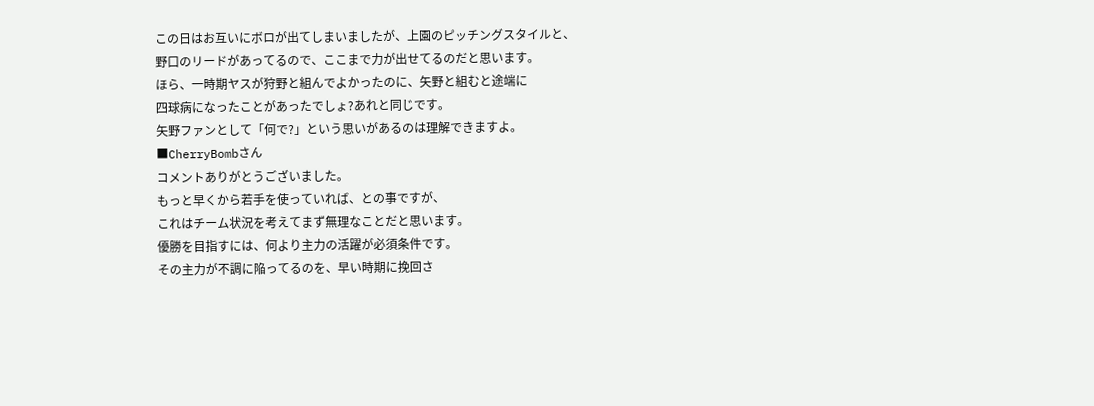この日はお互いにボロが出てしまいましたが、上園のピッチングスタイルと、
野口のリードがあってるので、ここまで力が出せてるのだと思います。
ほら、一時期ヤスが狩野と組んでよかったのに、矢野と組むと途端に
四球病になったことがあったでしょ?あれと同じです。
矢野ファンとして「何で?」という思いがあるのは理解できますよ。
■CherryBombさん
コメントありがとうございました。
もっと早くから若手を使っていれば、との事ですが、
これはチーム状況を考えてまず無理なことだと思います。
優勝を目指すには、何より主力の活躍が必須条件です。
その主力が不調に陥ってるのを、早い時期に挽回さ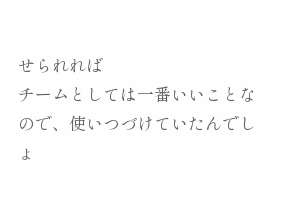せられれば
チームとしては一番いいことなので、使いつづけていたんでしょ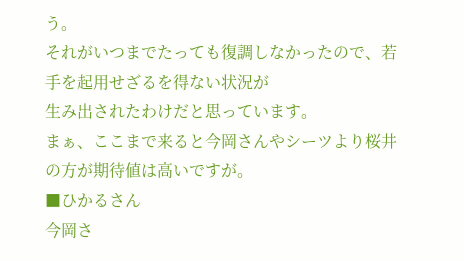う。
それがいつまでたっても復調しなかったので、若手を起用せざるを得ない状況が
生み出されたわけだと思っています。
まぁ、ここまで来ると今岡さんやシーツより桜井の方が期待値は高いですが。
■ひかるさん
今岡さ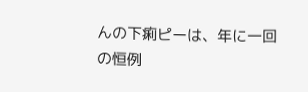んの下痢ピーは、年に一回の恒例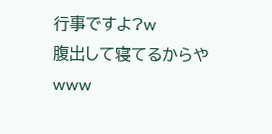行事ですよ?w
腹出して寝てるからやwww